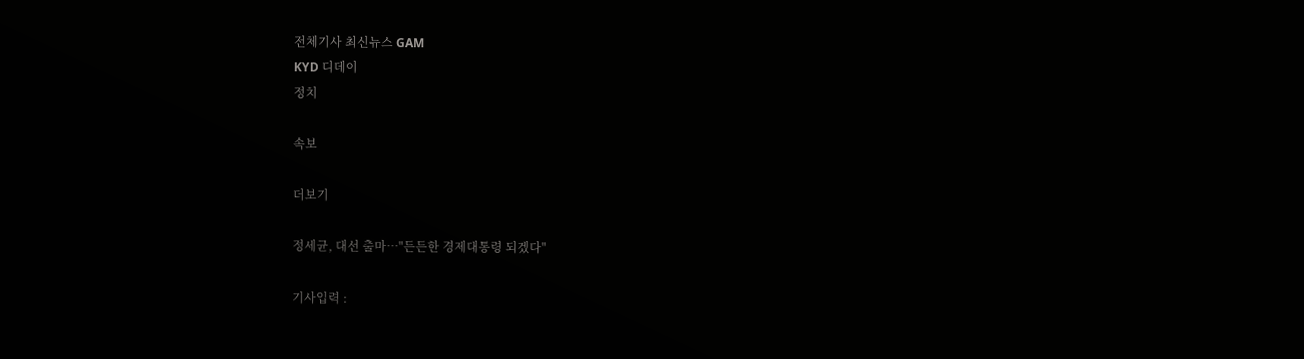전체기사 최신뉴스 GAM
KYD 디데이
정치

속보

더보기

정세균, 대선 출마…"든든한 경제대통령 되겠다"

기사입력 :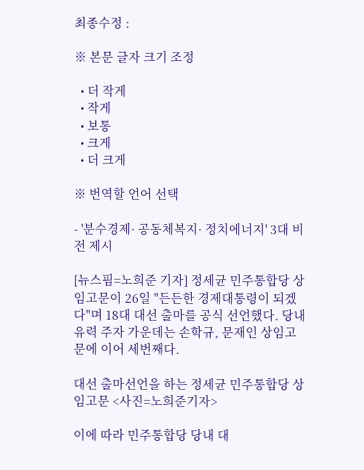최종수정 :

※ 본문 글자 크기 조정

  • 더 작게
  • 작게
  • 보통
  • 크게
  • 더 크게

※ 번역할 언어 선택

- '분수경제· 공동체복지· 정치에너지' 3대 비전 제시

[뉴스핌=노희준 기자] 정세균 민주통합당 상임고문이 26일 "든든한 경제대통령이 되겠다"며 18대 대선 출마를 공식 선언했다. 당내 유력 주자 가운데는 손학규, 문재인 상임고문에 이어 세번째다.

대선 출마선언을 하는 정세균 민주통합당 상임고문 <사진=노희준기자>

이에 따라 민주통합당 당내 대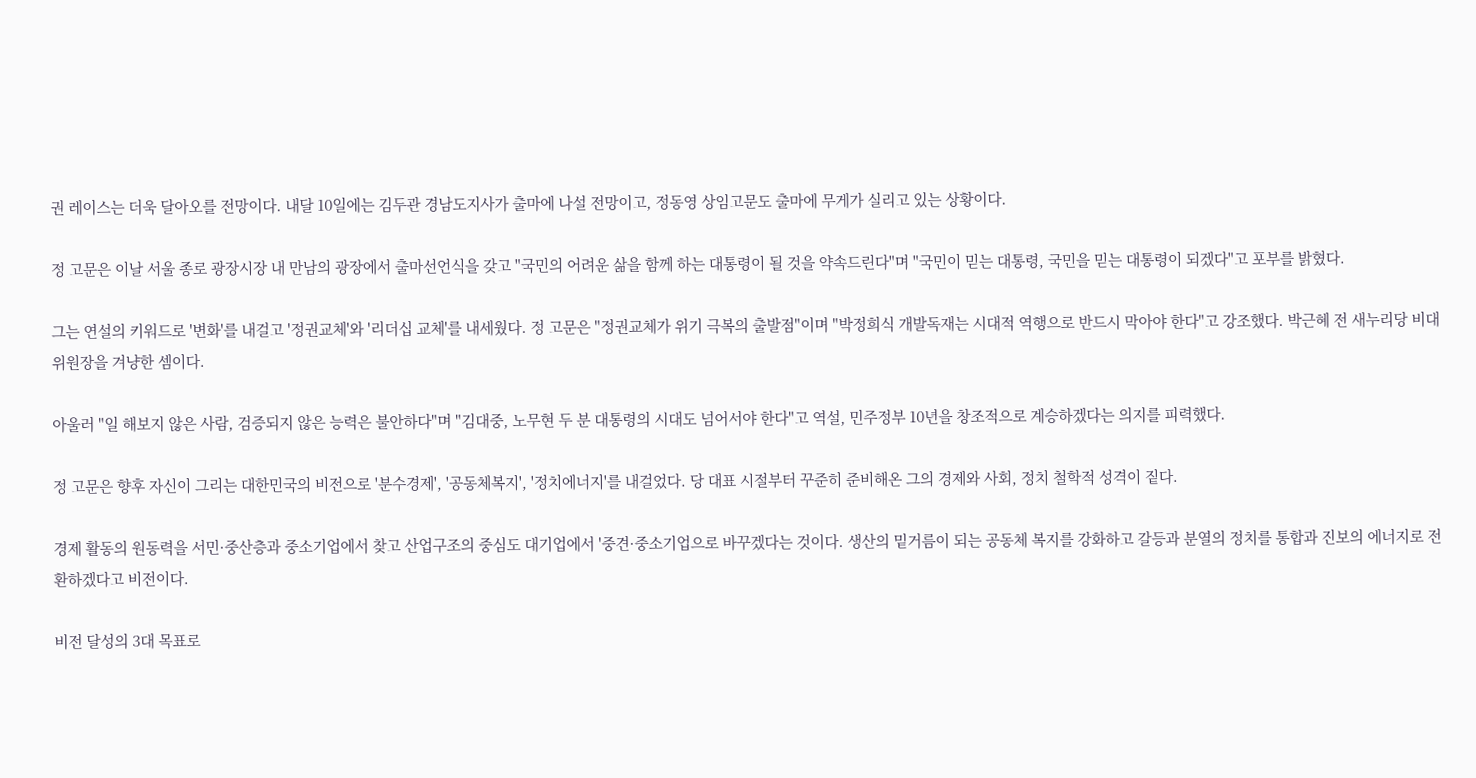권 레이스는 더욱 달아오를 전망이다. 내달 10일에는 김두관 경남도지사가 출마에 나설 전망이고, 정동영 상임고문도 출마에 무게가 실리고 있는 상황이다.

정 고문은 이날 서울 종로 광장시장 내 만남의 광장에서 출마선언식을 갖고 "국민의 어려운 삶을 함께 하는 대통령이 될 것을 약속드린다"며 "국민이 믿는 대통령, 국민을 믿는 대통령이 되겠다"고 포부를 밝혔다.

그는 연설의 키워드로 '변화'를 내걸고 '정권교체'와 '리더십 교체'를 내세웠다. 정 고문은 "정권교체가 위기 극복의 출발점"이며 "박정희식 개발독재는 시대적 역행으로 반드시 막아야 한다"고 강조했다. 박근혜 전 새누리당 비대위원장을 겨냥한 셈이다.

아울러 "일 해보지 않은 사람, 검증되지 않은 능력은 불안하다"며 "김대중, 노무현 두 분 대통령의 시대도 넘어서야 한다"고 역설, 민주정부 10년을 창조적으로 계승하겠다는 의지를 피력했다.

정 고문은 향후 자신이 그리는 대한민국의 비전으로 '분수경제', '공동체복지', '정치에너지'를 내걸었다. 당 대표 시절부터 꾸준히 준비해온 그의 경제와 사회, 정치 철학적 성격이 짙다.

경제 활동의 원동력을 서민·중산층과 중소기업에서 찾고 산업구조의 중심도 대기업에서 '중견·중소기업으로 바꾸겠다는 것이다. 생산의 밑거름이 되는 공동체 복지를 강화하고 갈등과 분열의 정치를 통합과 진보의 에너지로 전환하겠다고 비전이다.

비전 달성의 3대 목표로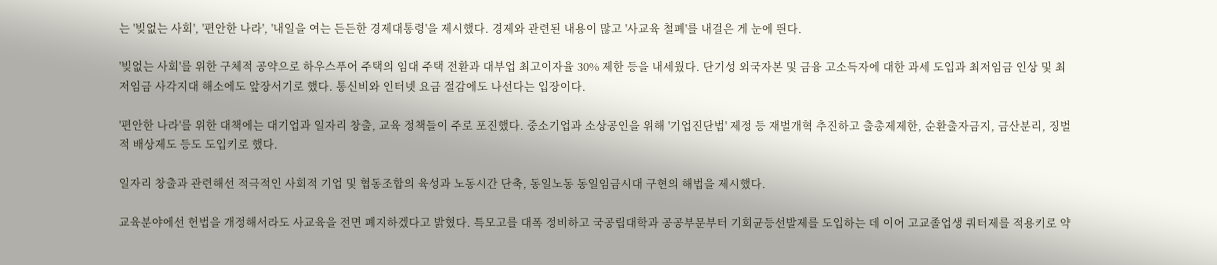는 '빚없는 사회', '편안한 나라', '내일을 여는 든든한 경제대통령'을 제시했다. 경제와 관련된 내용이 많고 '사교육 철폐'를 내걸은 게 눈에 띈다.

'빚없는 사회'를 위한 구체적 공약으로 하우스푸어 주택의 임대 주택 전환과 대부업 최고이자율 30% 제한 등을 내세웠다. 단기성 외국자본 및 금융 고소득자에 대한 과세 도입과 최저임금 인상 및 최저임금 사각지대 해소에도 앞장서기로 했다. 통신비와 인터넷 요금 절감에도 나선다는 입장이다.

'편안한 나라'를 위한 대책에는 대기업과 일자리 창출, 교육 정책들이 주로 포진했다. 중소기업과 소상공인을 위해 '기업진단법' 제정 등 재벌개혁 추진하고 출총제제한, 순환출자금지, 금산분리, 징벌적 배상제도 등도 도입키로 했다.

일자리 창출과 관련해선 적극적인 사회적 기업 및 협동조합의 육성과 노동시간 단축, 동일노동 동일임금시대 구현의 해법을 제시했다.

교육분야에선 헌법을 개정해서라도 사교육을 전면 폐지하겠다고 밝혔다. 특모고를 대폭 정비하고 국공립대학과 공공부문부터 기회균등선발제를 도입하는 데 이어 고교졸업생 쿼터제를 적용키로 약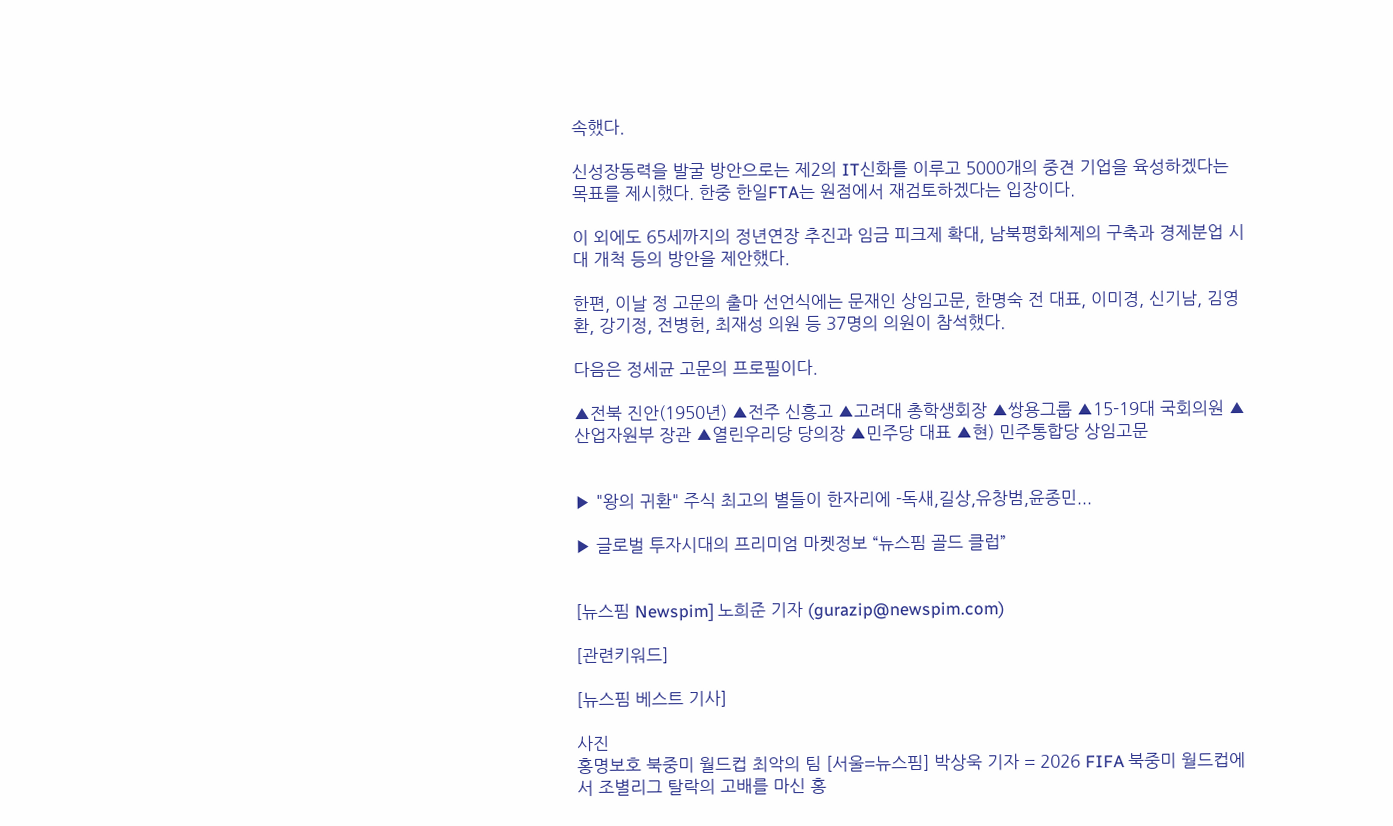속했다.

신성장동력을 발굴 방안으로는 제2의 IT신화를 이루고 5000개의 중견 기업을 육성하겠다는 목표를 제시했다. 한중 한일FTA는 원점에서 재검토하겠다는 입장이다.

이 외에도 65세까지의 정년연장 추진과 임금 피크제 확대, 남북평화체제의 구축과 경제분업 시대 개척 등의 방안을 제안했다.

한편, 이날 정 고문의 출마 선언식에는 문재인 상임고문, 한명숙 전 대표, 이미경, 신기남, 김영환, 강기정, 전병헌, 최재성 의원 등 37명의 의원이 참석했다.

다음은 정세균 고문의 프로필이다.

▲전북 진안(1950년) ▲전주 신흥고 ▲고려대 총학생회장 ▲쌍용그룹 ▲15-19대 국회의원 ▲산업자원부 장관 ▲열린우리당 당의장 ▲민주당 대표 ▲현) 민주통합당 상임고문


▶ "왕의 귀환" 주식 최고의 별들이 한자리에 -독새,길상,유창범,윤종민...

▶ 글로벌 투자시대의 프리미엄 마켓정보 “뉴스핌 골드 클럽”


[뉴스핌 Newspim] 노희준 기자 (gurazip@newspim.com)

[관련키워드]

[뉴스핌 베스트 기사]

사진
홍명보호 북중미 월드컵 최악의 팀 [서울=뉴스핌] 박상욱 기자 = 2026 FIFA 북중미 월드컵에서 조별리그 탈락의 고배를 마신 홍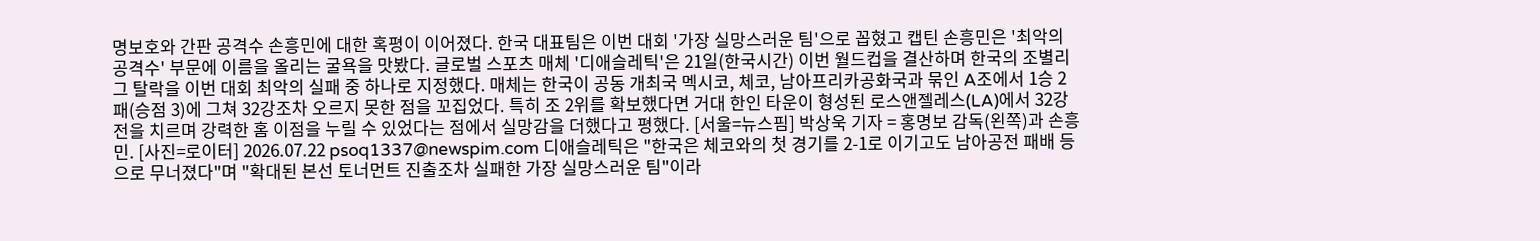명보호와 간판 공격수 손흥민에 대한 혹평이 이어졌다. 한국 대표팀은 이번 대회 '가장 실망스러운 팀'으로 꼽혔고 캡틴 손흥민은 '최악의 공격수' 부문에 이름을 올리는 굴욕을 맛봤다. 글로벌 스포츠 매체 '디애슬레틱'은 21일(한국시간) 이번 월드컵을 결산하며 한국의 조별리그 탈락을 이번 대회 최악의 실패 중 하나로 지정했다. 매체는 한국이 공동 개최국 멕시코, 체코, 남아프리카공화국과 묶인 A조에서 1승 2패(승점 3)에 그쳐 32강조차 오르지 못한 점을 꼬집었다. 특히 조 2위를 확보했다면 거대 한인 타운이 형성된 로스앤젤레스(LA)에서 32강전을 치르며 강력한 홈 이점을 누릴 수 있었다는 점에서 실망감을 더했다고 평했다. [서울=뉴스핌] 박상욱 기자 = 홍명보 감독(왼쪽)과 손흥민. [사진=로이터] 2026.07.22 psoq1337@newspim.com 디애슬레틱은 "한국은 체코와의 첫 경기를 2-1로 이기고도 남아공전 패배 등으로 무너졌다"며 "확대된 본선 토너먼트 진출조차 실패한 가장 실망스러운 팀"이라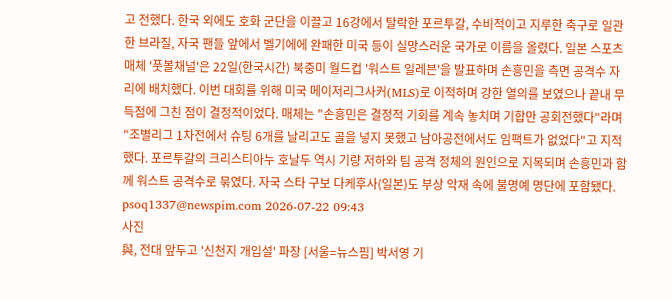고 전했다. 한국 외에도 호화 군단을 이끌고 16강에서 탈락한 포르투갈, 수비적이고 지루한 축구로 일관한 브라질, 자국 팬들 앞에서 벨기에에 완패한 미국 등이 실망스러운 국가로 이름을 올렸다. 일본 스포츠 매체 '풋볼채널'은 22일(한국시간) 북중미 월드컵 '워스트 일레븐'을 발표하며 손흥민을 측면 공격수 자리에 배치했다. 이번 대회를 위해 미국 메이저리그사커(MLS)로 이적하며 강한 열의를 보였으나 끝내 무득점에 그친 점이 결정적이었다. 매체는 "손흥민은 결정적 기회를 계속 놓치며 기합만 공회전했다"라며 "조별리그 1차전에서 슈팅 6개를 날리고도 골을 넣지 못했고 남아공전에서도 임팩트가 없었다"고 지적했다. 포르투갈의 크리스티아누 호날두 역시 기량 저하와 팀 공격 정체의 원인으로 지목되며 손흥민과 함께 워스트 공격수로 묶였다. 자국 스타 구보 다케후사(일본)도 부상 악재 속에 불명예 명단에 포함됐다. psoq1337@newspim.com 2026-07-22 09:43
사진
與, 전대 앞두고 '신천지 개입설' 파장 [서울=뉴스핌] 박서영 기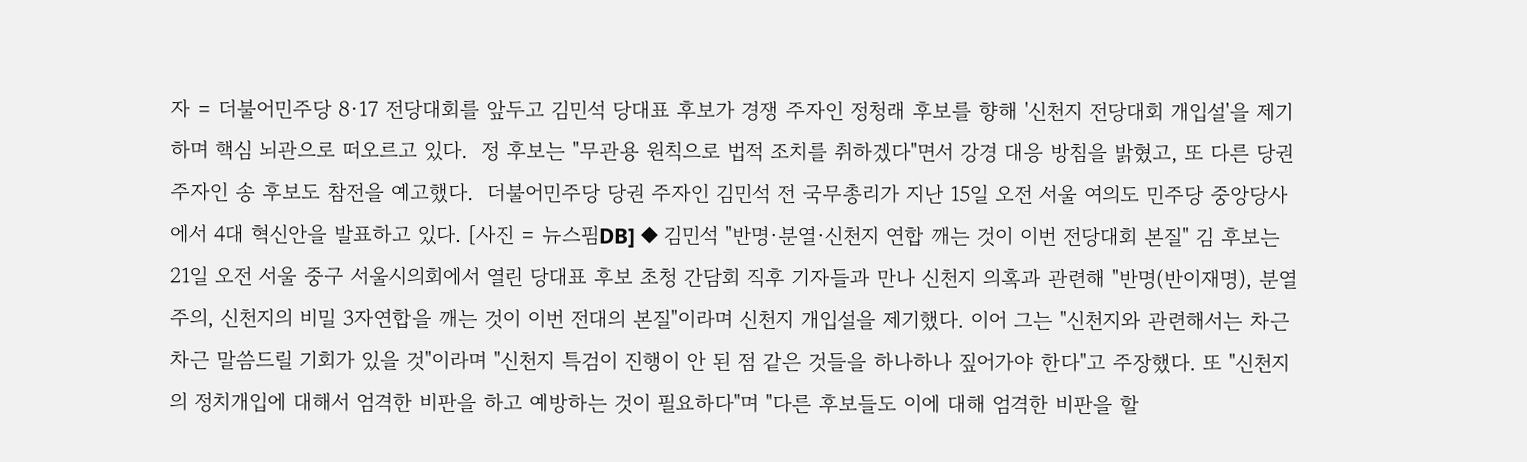자 = 더불어민주당 8·17 전당대회를 앞두고 김민석 당대표 후보가 경쟁 주자인 정청래 후보를 향해 '신천지 전당대회 개입설'을 제기하며 핵심 뇌관으로 떠오르고 있다.  정 후보는 "무관용 원칙으로 법적 조치를 취하겠다"면서 강경 대응 방침을 밝혔고, 또 다른 당권주자인 송 후보도 참전을 예고했다.  더불어민주당 당권 주자인 김민석 전 국무총리가 지난 15일 오전 서울 여의도 민주당 중앙당사에서 4대 혁신안을 발표하고 있다. [사진 = 뉴스핌DB] ◆ 김민석 "반명·분열·신천지 연합 깨는 것이 이번 전당대회 본질" 김 후보는 21일 오전 서울 중구 서울시의회에서 열린 당대표 후보 초청 간담회 직후 기자들과 만나 신천지 의혹과 관련해 "반명(반이재명), 분열주의, 신천지의 비밀 3자연합을 깨는 것이 이번 전대의 본질"이라며 신천지 개입설을 제기했다. 이어 그는 "신천지와 관련해서는 차근차근 말씀드릴 기회가 있을 것"이라며 "신천지 특검이 진행이 안 된 점 같은 것들을 하나하나 짚어가야 한다"고 주장했다. 또 "신천지의 정치개입에 대해서 엄격한 비판을 하고 예방하는 것이 필요하다"며 "다른 후보들도 이에 대해 엄격한 비판을 할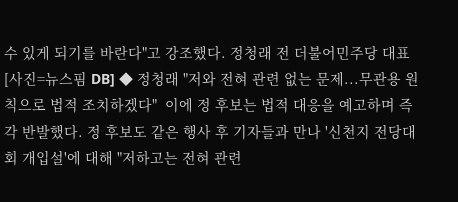수 있게 되기를 바란다"고 강조했다. 정청래 전 더불어민주당 대표 [사진=뉴스핌 DB] ◆ 정청래 "저와 전혀 관련 없는 문제...무관용 원칙으로 법적 조치하겠다"  이에 정 후보는 법적 대응을 예고하며 즉각 반발했다. 정 후보도 같은 행사 후 기자들과 만나 '신천지 전당대회 개입설'에 대해 "저하고는 전혀 관련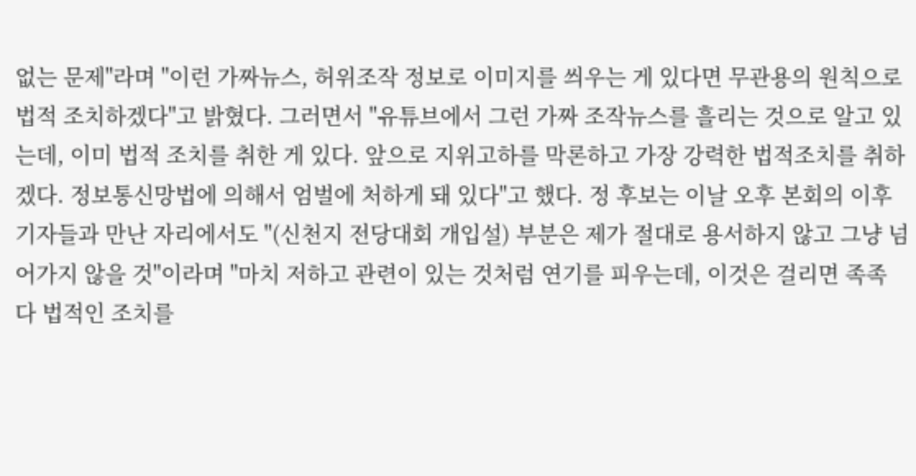없는 문제"라며 "이런 가짜뉴스, 허위조작 정보로 이미지를 씌우는 게 있다면 무관용의 원칙으로 법적 조치하겠다"고 밝혔다. 그러면서 "유튜브에서 그런 가짜 조작뉴스를 흘리는 것으로 알고 있는데, 이미 법적 조치를 취한 게 있다. 앞으로 지위고하를 막론하고 가장 강력한 법적조치를 취하겠다. 정보통신망법에 의해서 엄벌에 처하게 돼 있다"고 했다. 정 후보는 이날 오후 본회의 이후 기자들과 만난 자리에서도 "(신천지 전당대회 개입설) 부분은 제가 절대로 용서하지 않고 그냥 넘어가지 않을 것"이라며 "마치 저하고 관련이 있는 것처럼 연기를 피우는데, 이것은 걸리면 족족 다 법적인 조치를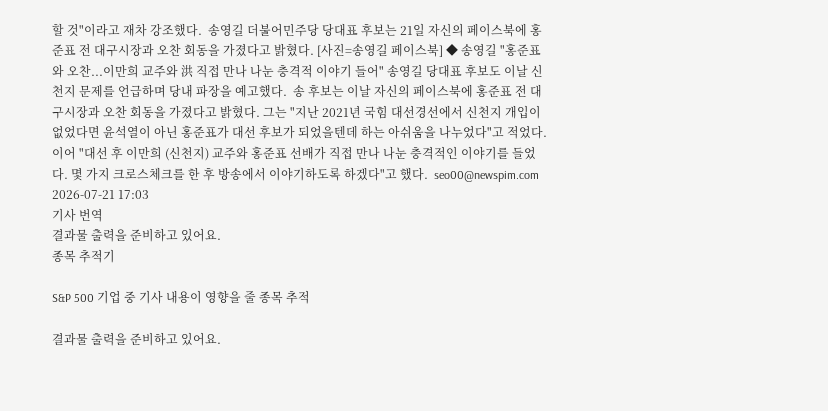할 것"이라고 재차 강조했다.  송영길 더불어민주당 당대표 후보는 21일 자신의 페이스북에 홍준표 전 대구시장과 오찬 회동을 가졌다고 밝혔다. [사진=송영길 페이스북] ◆ 송영길 "홍준표와 오찬...이만희 교주와 洪 직접 만나 나눈 충격적 이야기 들어" 송영길 당대표 후보도 이날 신천지 문제를 언급하며 당내 파장을 예고했다.  송 후보는 이날 자신의 페이스북에 홍준표 전 대구시장과 오찬 회동을 가졌다고 밝혔다. 그는 "지난 2021년 국힘 대선경선에서 신천지 개입이 없었다면 윤석열이 아닌 홍준표가 대선 후보가 되었을텐데 하는 아쉬움을 나누었다"고 적었다.  이어 "대선 후 이만희 (신천지) 교주와 홍준표 선배가 직접 만나 나눈 충격적인 이야기를 들었다. 몇 가지 크로스체크를 한 후 방송에서 이야기하도록 하겠다"고 했다.  seo00@newspim.com 2026-07-21 17:03
기사 번역
결과물 출력을 준비하고 있어요.
종목 추적기

S&P 500 기업 중 기사 내용이 영향을 줄 종목 추적

결과물 출력을 준비하고 있어요.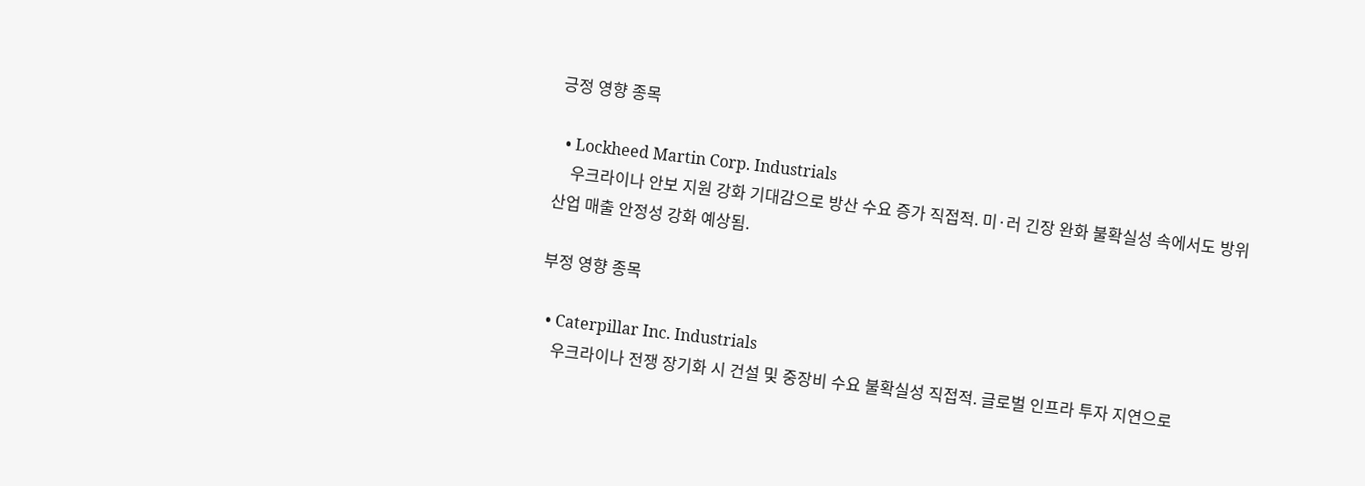긍정 영향 종목

  • Lockheed Martin Corp. Industrials
    우크라이나 안보 지원 강화 기대감으로 방산 수요 증가 직접적. 미·러 긴장 완화 불확실성 속에서도 방위산업 매출 안정성 강화 예상됨.

부정 영향 종목

  • Caterpillar Inc. Industrials
    우크라이나 전쟁 장기화 시 건설 및 중장비 수요 불확실성 직접적. 글로벌 인프라 투자 지연으로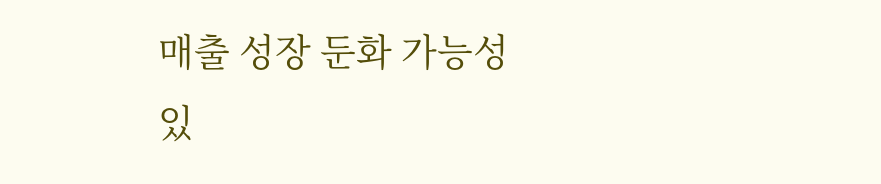매출 성장 둔화 가능성 있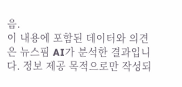음.
이 내용에 포함된 데이터와 의견은 뉴스핌 AI가 분석한 결과입니다. 정보 제공 목적으로만 작성되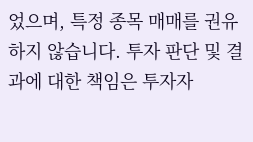었으며, 특정 종목 매매를 권유하지 않습니다. 투자 판단 및 결과에 대한 책임은 투자자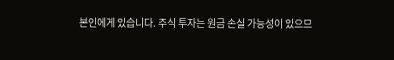본인에게 있습니다. 주식 투자는 원금 손실 가능성이 있으므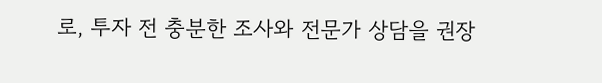로, 투자 전 충분한 조사와 전문가 상담을 권장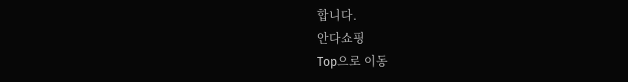합니다.
안다쇼핑
Top으로 이동